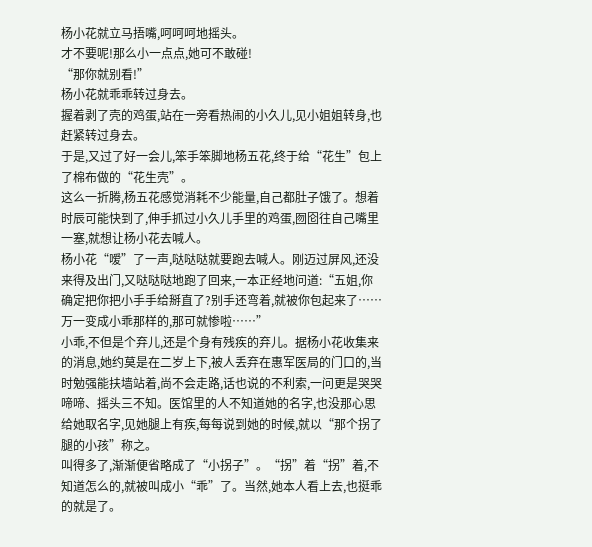杨小花就立马捂嘴,呵呵呵地摇头。
才不要呢!那么小一点点,她可不敢碰!
“那你就别看!”
杨小花就乖乖转过身去。
握着剥了壳的鸡蛋,站在一旁看热闹的小久儿,见小姐姐转身,也赶紧转过身去。
于是,又过了好一会儿,笨手笨脚地杨五花,终于给“花生”包上了棉布做的“花生壳”。
这么一折腾,杨五花感觉消耗不少能量,自己都肚子饿了。想着时辰可能快到了,伸手抓过小久儿手里的鸡蛋,囫囵往自己嘴里一塞,就想让杨小花去喊人。
杨小花“嗳”了一声,哒哒哒就要跑去喊人。刚迈过屏风,还没来得及出门,又哒哒哒地跑了回来,一本正经地问道:“五姐,你确定把你把小手手给掰直了?别手还弯着,就被你包起来了……万一变成小乖那样的,那可就惨啦……”
小乖,不但是个弃儿,还是个身有残疾的弃儿。据杨小花收集来的消息,她约莫是在二岁上下,被人丢弃在惠军医局的门口的,当时勉强能扶墙站着,尚不会走路,话也说的不利索,一问更是哭哭啼啼、摇头三不知。医馆里的人不知道她的名字,也没那心思给她取名字,见她腿上有疾,每每说到她的时候,就以“那个拐了腿的小孩”称之。
叫得多了,渐渐便省略成了“小拐子”。“拐”着“拐”着,不知道怎么的,就被叫成小“乖”了。当然,她本人看上去,也挺乖的就是了。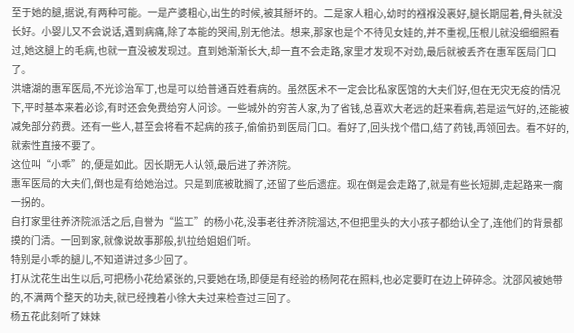至于她的腿,据说,有两种可能。一是产婆粗心,出生的时候,被其掰坏的。二是家人粗心,幼时的襁褓没裹好,腿长期屈着,骨头就没长好。小婴儿又不会说话,遇到病痛,除了本能的哭闹,别无他法。想来,那家也是个不待见女娃的,并不重视,压根儿就没细细照看过,她这腿上的毛病,也就一直没被发现过。直到她渐渐长大,却一直不会走路,家里才发现不对劲,最后就被丢齐在惠军医局门口了。
洪塘湖的惠军医局,不光诊治军丁,也是可以给普通百姓看病的。虽然医术不一定会比私家医馆的大夫们好,但在无灾无疫的情况下,平时基本来着必诊,有时还会免费给穷人问诊。一些城外的穷苦人家,为了省钱,总喜欢大老远的赶来看病,若是运气好的,还能被减免部分药费。还有一些人,甚至会将看不起病的孩子,偷偷扔到医局门口。看好了,回头找个借口,结了药钱,再领回去。看不好的,就索性直接不要了。
这位叫“小乖”的,便是如此。因长期无人认领,最后进了养济院。
惠军医局的大夫们,倒也是有给她治过。只是到底被耽搁了,还留了些后遗症。现在倒是会走路了,就是有些长短脚,走起路来一瘸一拐的。
自打家里往养济院派活之后,自誉为“监工”的杨小花,没事老往养济院溜达,不但把里头的大小孩子都给认全了,连他们的背景都摸的门清。一回到家,就像说故事那般,扒拉给姐姐们听。
特别是小乖的腿儿,不知道讲过多少回了。
打从沈花生出生以后,可把杨小花给紧张的,只要她在场,即便是有经验的杨阿花在照料,也必定要盯在边上碎碎念。沈邵风被她带的,不满两个整天的功夫,就已经拽着小徐大夫过来检查过三回了。
杨五花此刻听了妹妹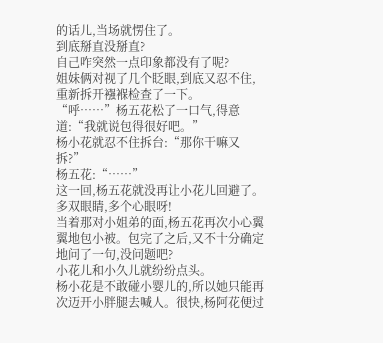的话儿,当场就愣住了。
到底掰直没掰直?
自己咋突然一点印象都没有了呢?
姐妹俩对视了几个眨眼,到底又忍不住,重新拆开襁褓检查了一下。
“呼……”杨五花松了一口气,得意道:“我就说包得很好吧。”
杨小花就忍不住拆台:“那你干嘛又拆?”
杨五花:“……”
这一回,杨五花就没再让小花儿回避了。多双眼睛,多个心眼呀!
当着那对小姐弟的面,杨五花再次小心翼翼地包小被。包完了之后,又不十分确定地问了一句,没问题吧?
小花儿和小久儿就纷纷点头。
杨小花是不敢碰小婴儿的,所以她只能再次迈开小胖腿去喊人。很快,杨阿花便过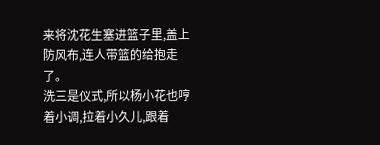来将沈花生塞进篮子里,盖上防风布,连人带篮的给抱走了。
洗三是仪式,所以杨小花也哼着小调,拉着小久儿,跟着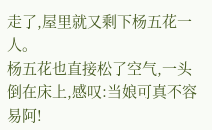走了,屋里就又剩下杨五花一人。
杨五花也直接松了空气,一头倒在床上,感叹:当娘可真不容易阿!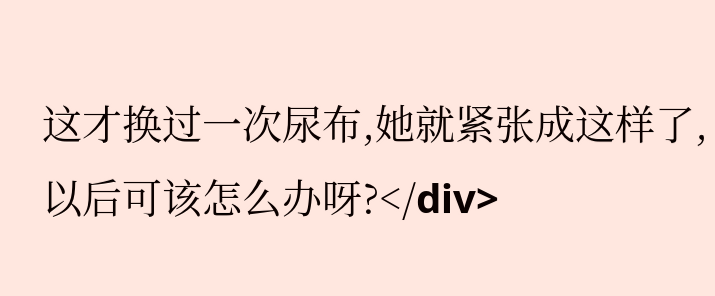这才换过一次尿布,她就紧张成这样了,以后可该怎么办呀?</div>